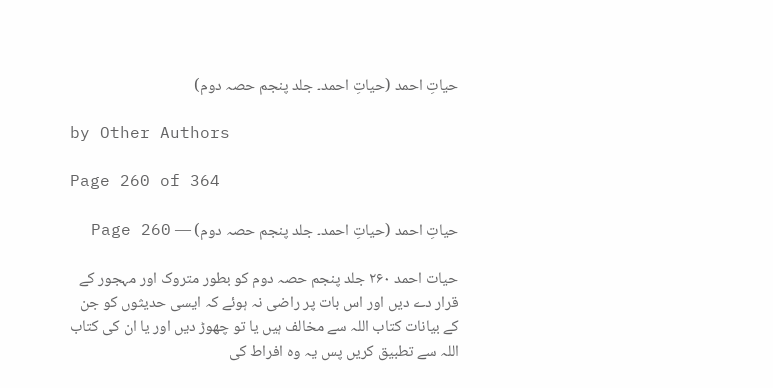حیاتِ احمد (حیاتِ احمد۔ جلد پنجم حصہ دوم)

by Other Authors

Page 260 of 364

حیاتِ احمد (حیاتِ احمد۔ جلد پنجم حصہ دوم) — Page 260

حیات احمد ۲۶۰ جلد پنجم حصہ دوم کو بطور متروک اور مہجور کے قرار دے دیں اور اس بات پر راضی نہ ہوئے کہ ایسی حدیثوں کو جن کے بیانات کتاب اللہ سے مخالف ہیں یا تو چھوڑ دیں اور یا ان کی کتاب اللہ سے تطبیق کریں پس یہ وہ افراط کی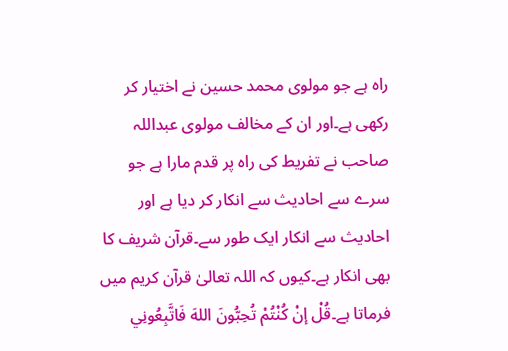راہ ہے جو مولوی محمد حسین نے اختیار کر رکھی ہے۔اور ان کے مخالف مولوی عبداللہ صاحب نے تفریط کی راہ پر قدم مارا ہے جو سرے سے احادیث سے انکار کر دیا ہے اور احادیث سے انکار ایک طور سے۔قرآن شریف کا بھی انکار ہے۔کیوں کہ اللہ تعالیٰ قرآن کریم میں فرماتا ہے۔قُلْ إنْ كُنْتُمْ تُحِبُّونَ اللهَ فَاتَّبِعُونِي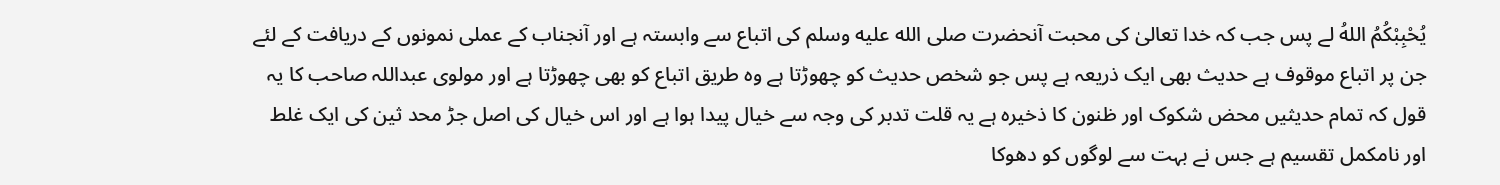يُحْبِبْكُمُ اللهُ لے پس جب کہ خدا تعالیٰ کی محبت آنحضرت صلى الله عليه وسلم کی اتباع سے وابستہ ہے اور آنجناب کے عملی نمونوں کے دریافت کے لئے جن پر اتباع موقوف ہے حدیث بھی ایک ذریعہ ہے پس جو شخص حدیث کو چھوڑتا ہے وہ طریق اتباع کو بھی چھوڑتا ہے اور مولوی عبداللہ صاحب کا یہ قول کہ تمام حدیثیں محض شکوک اور ظنون کا ذخیرہ ہے یہ قلت تدبر کی وجہ سے خیال پیدا ہوا ہے اور اس خیال کی اصل جڑ محد ثین کی ایک غلط اور نامکمل تقسیم ہے جس نے بہت سے لوگوں کو دھوکا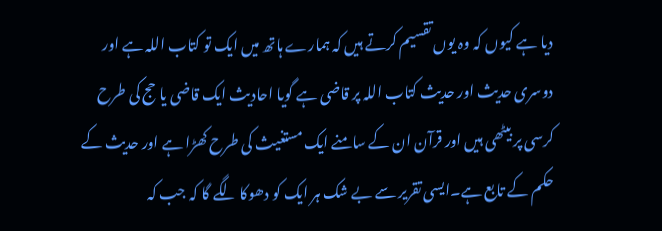دیا ہے کیوں کہ وہ یوں تقسیم کرتے ہیں کہ ہمارے ہاتھ میں ایک تو کتاب اللہ ہے اور دوسری حدیث اور حدیث کتاب اللہ پر قاضی ہے گویا احادیث ایک قاضی یا حج کی طرح کرسی پر بیٹھی ہیں اور قرآن ان کے سامنے ایک مستغیث کی طرح کھڑا ہے اور حدیث کے حکم کے تابع ہے۔ایسی تقریر سے بے شک ہر ایک کو دھوکا لگے گا کہ جب کہ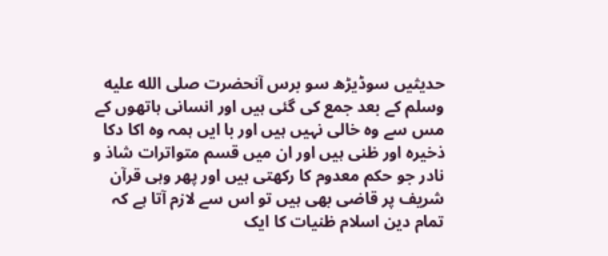حدیثیں سوڈیڑھ سو برس آنحضرت صلى الله عليه وسلم کے بعد جمع کی گئی ہیں اور انسانی ہاتھوں کے مس سے وہ خالی نہیں ہیں اور با ایں ہمہ وہ اکا دکا ذخیرہ اور ظنی ہیں اور ان میں قسم متواترات شاذ و نادر جو حکم معدوم کا رکھتی ہیں اور پھر وہی قرآن شریف پر قاضی بھی ہیں تو اس سے لازم آتا ہے کہ تمام دین اسلام ظنیات کا ایک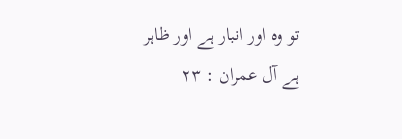تو وہ اور انبار ہے اور ظاہر ہے آل عمران : ۲۳